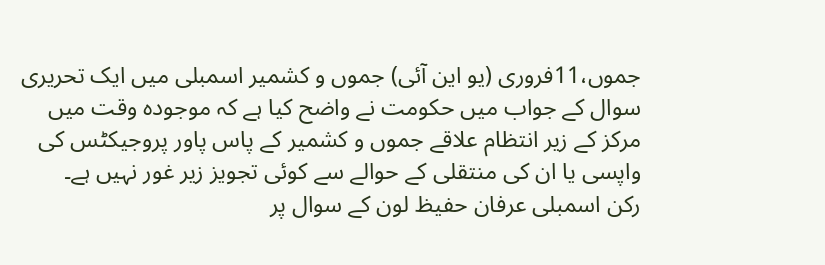جموں،11فروری (یو این آئی) جموں و کشمیر اسمبلی میں ایک تحریری سوال کے جواب میں حکومت نے واضح کیا ہے کہ موجودہ وقت میں مرکز کے زیر انتظام علاقے جموں و کشمیر کے پاس پاور پروجیکٹس کی واپسی یا ان کی منتقلی کے حوالے سے کوئی تجویز زیر غور نہیں ہے۔
رکن اسمبلی عرفان حفیظ لون کے سوال پر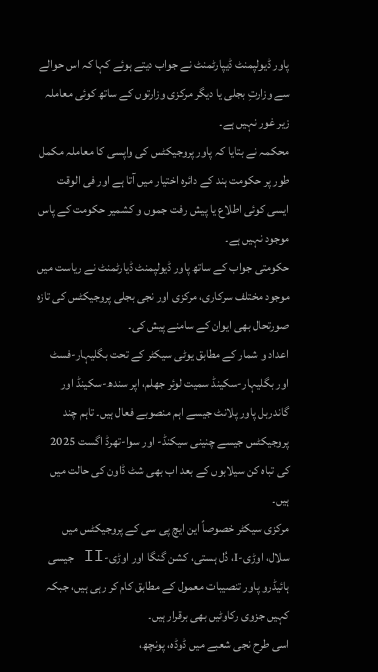پاور ڈیولپمنٹ ڈیپارٹمنٹ نے جواب دیتے ہوئے کہا کہ اس حوالے سے وزارتِ بجلی یا دیگر مرکزی وزارتوں کے ساتھ کوئی معاملہ زیر غور نہیں ہے۔
محکمہ نے بتایا کہ پاور پروجیکٹس کی واپسی کا معاملہ مکمل طور پر حکومت ہند کے دائرہ اختیار میں آتا ہے اور فی الوقت ایسی کوئی اطلاع یا پیش رفت جموں و کشمیر حکومت کے پاس موجود نہیں ہے۔
حکومتی جواب کے ساتھ پاور ڈیولپمنٹ ڈیارٹمنٹ نے ریاست میں موجود مختلف سرکاری، مرکزی اور نجی بجلی پروجیکٹس کی تازہ صورتحال بھی ایوان کے سامنے پیش کی۔
اعداد و شمار کے مطابق یوٹی سیکٹر کے تحت بگلیہار-فسٹ اور بگلیہار-سکینڈ سمیت لوئر جھلم، اپر سندھ-سکینڈ اور گاندربل پاور پلانٹ جیسے اہم منصوبے فعال ہیں۔ تاہم چند پروجیکٹس جیسے چنینی سیکنڈ- اور سوا-تھرڈ اگست 2025 کی تباہ کن سیلابوں کے بعد اب بھی شٹ ڈاون کی حالت میں ہیں۔
مرکزی سیکٹر خصوصاً این ایچ پی سی کے پروجیکٹس میں سلال، اوڑی-I، دُل ہستی، کشن گنگا اور اوڑی-II جیسی ہائیڈرو پاور تنصیبات معمول کے مطابق کام کر رہی ہیں، جبکہ کہیں جزوی رکاوٹیں بھی برقرار ہیں۔
اسی طرح نجی شعبے میں ڈوڈہ، پونچھ،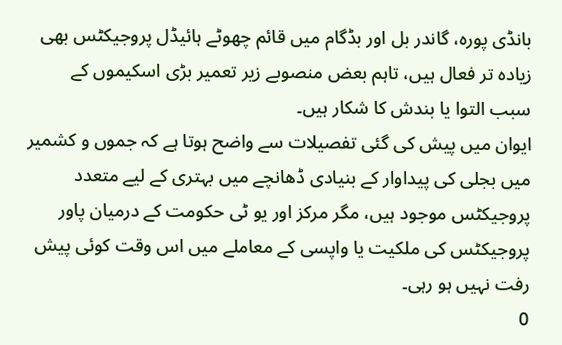بانڈی پورہ، گاندر بل اور بڈگام میں قائم چھوٹے ہائیڈل پروجیکٹس بھی زیادہ تر فعال ہیں، تاہم بعض منصوبے زیر تعمیر بڑی اسکیموں کے سبب التوا یا بندش کا شکار ہیں۔
ایوان میں پیش کی گئی تفصیلات سے واضح ہوتا ہے کہ جموں و کشمیر میں بجلی کی پیداوار کے بنیادی ڈھانچے میں بہتری کے لیے متعدد پروجیکٹس موجود ہیں، مگر مرکز اور یو ٹی حکومت کے درمیان پاور پروجیکٹس کی ملکیت یا واپسی کے معاملے میں اس وقت کوئی پیش رفت نہیں ہو رہی۔
0